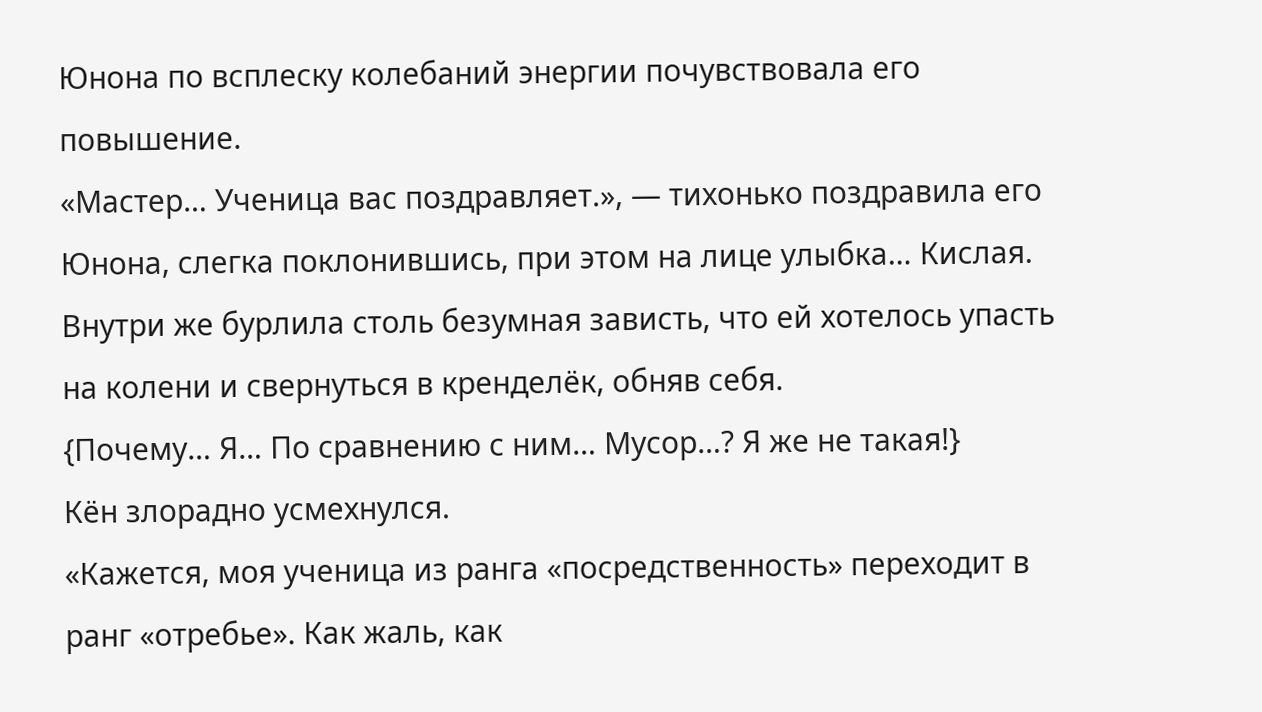Юнона по всплеску колебаний энергии почувствовала его повышение.
«Мастер… Ученица вас поздравляет.», — тихонько поздравила его Юнона, слегка поклонившись, при этом на лице улыбка… Кислая. Внутри же бурлила столь безумная зависть, что ей хотелось упасть на колени и свернуться в кренделёк, обняв себя.
{Почему… Я… По сравнению с ним… Мусор…? Я же не такая!}
Кён злорадно усмехнулся.
«Кажется, моя ученица из ранга «посредственность» переходит в ранг «отребье». Как жаль, как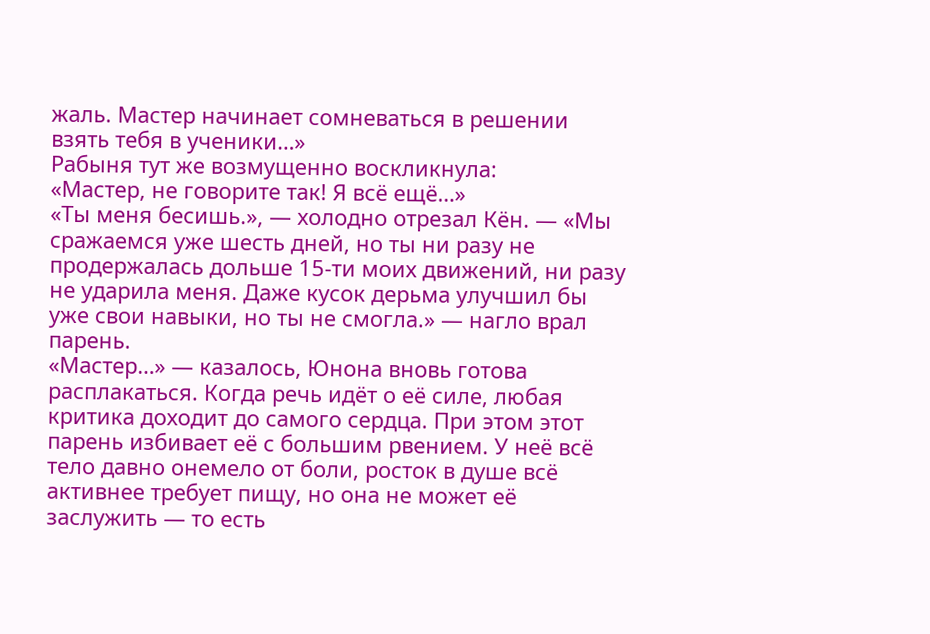жаль. Мастер начинает сомневаться в решении взять тебя в ученики…»
Рабыня тут же возмущенно воскликнула:
«Мастер, не говорите так! Я всё ещё…»
«Ты меня бесишь.», — холодно отрезал Кён. — «Мы сражаемся уже шесть дней, но ты ни разу не продержалась дольше 15-ти моих движений, ни разу не ударила меня. Даже кусок дерьма улучшил бы уже свои навыки, но ты не смогла.» — нагло врал парень.
«Мастер…» — казалось, Юнона вновь готова расплакаться. Когда речь идёт о её силе, любая критика доходит до самого сердца. При этом этот парень избивает её с большим рвением. У неё всё тело давно онемело от боли, росток в душе всё активнее требует пищу, но она не может её заслужить — то есть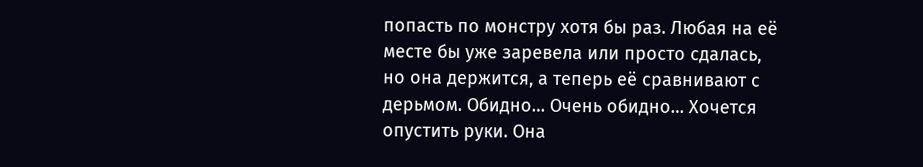попасть по монстру хотя бы раз. Любая на её месте бы уже заревела или просто сдалась, но она держится, а теперь её сравнивают с дерьмом. Обидно… Очень обидно… Хочется опустить руки. Она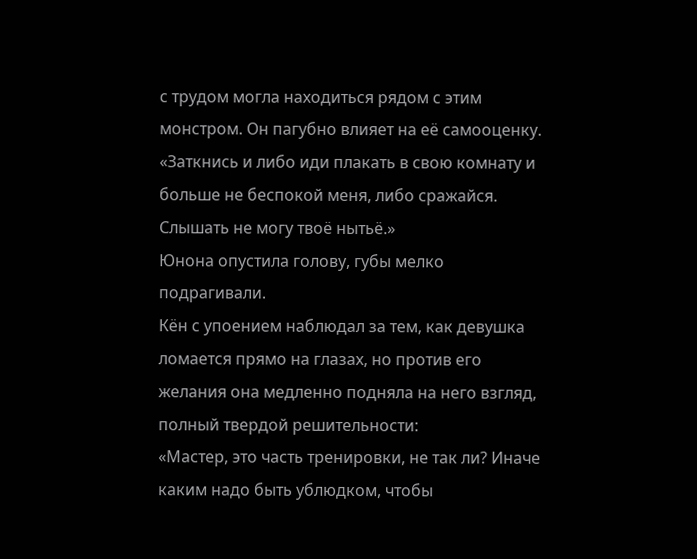с трудом могла находиться рядом с этим монстром. Он пагубно влияет на её самооценку.
«Заткнись и либо иди плакать в свою комнату и больше не беспокой меня, либо сражайся. Слышать не могу твоё нытьё.»
Юнона опустила голову, губы мелко подрагивали.
Кён с упоением наблюдал за тем, как девушка ломается прямо на глазах, но против его желания она медленно подняла на него взгляд, полный твердой решительности:
«Мастер, это часть тренировки, не так ли? Иначе каким надо быть ублюдком, чтобы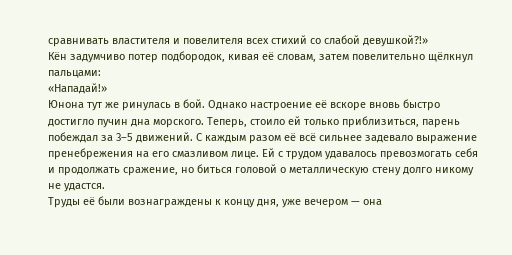сравнивать властителя и повелителя всех стихий со слабой девушкой?!»
Кён задумчиво потер подбородок, кивая её словам, затем повелительно щёлкнул пальцами:
«Нападай!»
Юнона тут же ринулась в бой. Однако настроение её вскоре вновь быстро достигло пучин дна морского. Теперь, стоило ей только приблизиться, парень побеждал за 3–5 движений. С каждым разом её всё сильнее задевало выражение пренебрежения на его смазливом лице. Ей с трудом удавалось превозмогать себя и продолжать сражение, но биться головой о металлическую стену долго никому не удастся.
Труды её были вознаграждены к концу дня, уже вечером — она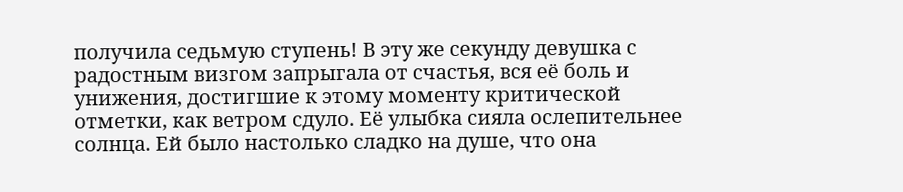получила седьмую ступень! В эту же секунду девушка с радостным визгом запрыгала от счастья, вся её боль и унижения, достигшие к этому моменту критической отметки, как ветром сдуло. Её улыбка сияла ослепительнее солнца. Ей было настолько сладко на душе, что она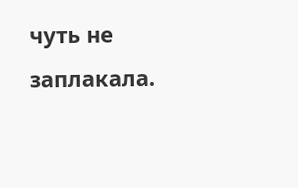чуть не заплакала.